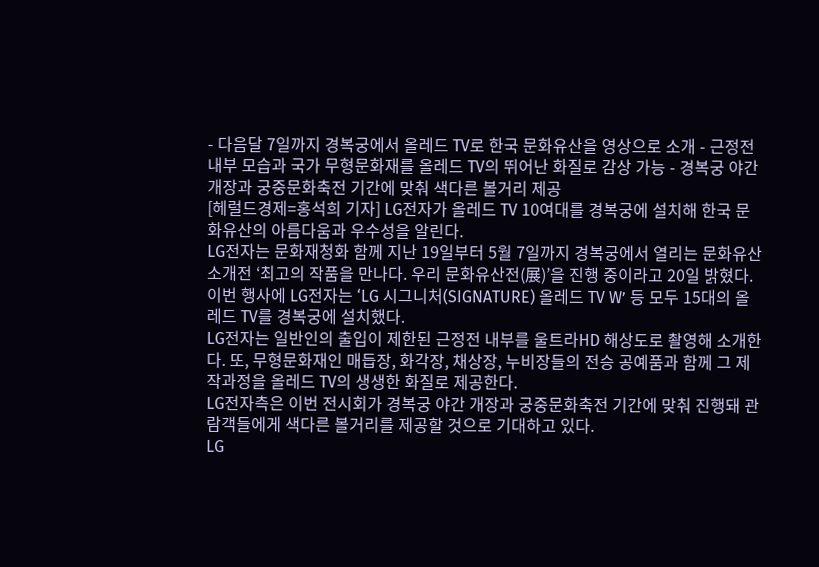- 다음달 7일까지 경복궁에서 올레드 TV로 한국 문화유산을 영상으로 소개 - 근정전 내부 모습과 국가 무형문화재를 올레드 TV의 뛰어난 화질로 감상 가능 - 경복궁 야간개장과 궁중문화축전 기간에 맞춰 색다른 볼거리 제공
[헤럴드경제=홍석희 기자] LG전자가 올레드 TV 10여대를 경복궁에 설치해 한국 문화유산의 아름다움과 우수성을 알린다.
LG전자는 문화재청화 함께 지난 19일부터 5월 7일까지 경복궁에서 열리는 문화유산 소개전 ‘최고의 작품을 만나다. 우리 문화유산전(展)’을 진행 중이라고 20일 밝혔다. 이번 행사에 LG전자는 ‘LG 시그니처(SIGNATURE) 올레드 TV W’ 등 모두 15대의 올레드 TV를 경복궁에 설치했다.
LG전자는 일반인의 출입이 제한된 근정전 내부를 울트라HD 해상도로 촬영해 소개한다. 또, 무형문화재인 매듭장, 화각장, 채상장, 누비장들의 전승 공예품과 함께 그 제작과정을 올레드 TV의 생생한 화질로 제공한다.
LG전자측은 이번 전시회가 경복궁 야간 개장과 궁중문화축전 기간에 맞춰 진행돼 관람객들에게 색다른 볼거리를 제공할 것으로 기대하고 있다.
LG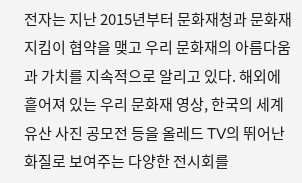전자는 지난 2015년부터 문화재청과 문화재지킴이 협약을 맺고 우리 문화재의 아름다움과 가치를 지속적으로 알리고 있다. 해외에 흩어져 있는 우리 문화재 영상, 한국의 세계유산 사진 공모전 등을 올레드 TV의 뛰어난 화질로 보여주는 다양한 전시회를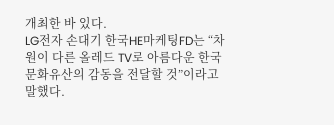개최한 바 있다.
LG전자 손대기 한국HE마케팅FD는 “차원이 다른 올레드 TV로 아름다운 한국 문화유산의 감동을 전달할 것”이라고 말했다.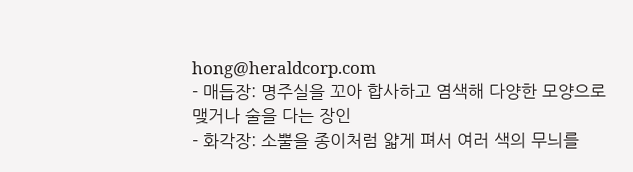hong@heraldcorp.com
- 매듭장: 명주실을 꼬아 합사하고 염색해 다양한 모양으로 맺거나 술을 다는 장인
- 화각장: 소뿔을 종이처럼 얇게 펴서 여러 색의 무늬를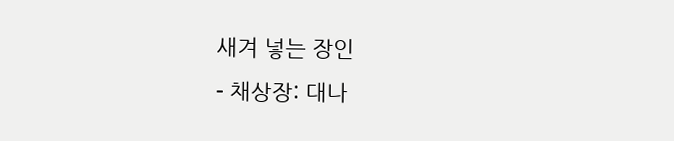새겨 넣는 장인
- 채상장: 대나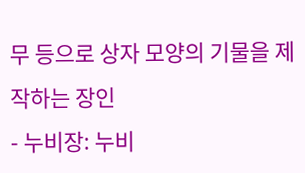무 등으로 상자 모양의 기물을 제작하는 장인
- 누비장: 누비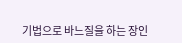기법으로 바느질을 하는 장인